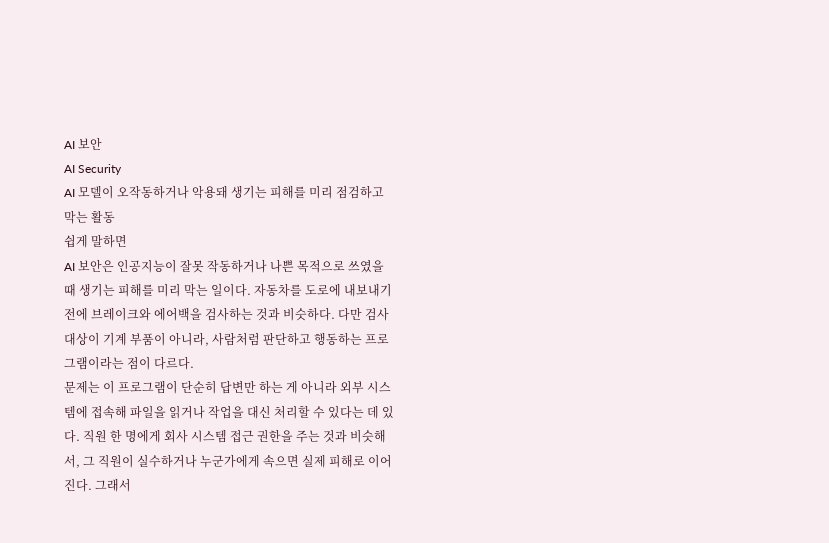AI 보안
AI Security
AI 모델이 오작동하거나 악용돼 생기는 피해를 미리 점검하고 막는 활동
쉽게 말하면
AI 보안은 인공지능이 잘못 작동하거나 나쁜 목적으로 쓰였을 때 생기는 피해를 미리 막는 일이다. 자동차를 도로에 내보내기 전에 브레이크와 에어백을 검사하는 것과 비슷하다. 다만 검사 대상이 기계 부품이 아니라, 사람처럼 판단하고 행동하는 프로그램이라는 점이 다르다.
문제는 이 프로그램이 단순히 답변만 하는 게 아니라 외부 시스템에 접속해 파일을 읽거나 작업을 대신 처리할 수 있다는 데 있다. 직원 한 명에게 회사 시스템 접근 권한을 주는 것과 비슷해서, 그 직원이 실수하거나 누군가에게 속으면 실제 피해로 이어진다. 그래서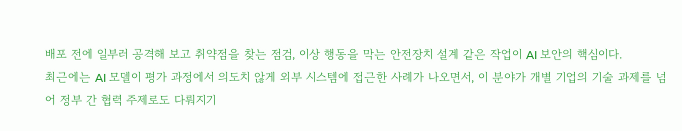배포 전에 일부러 공격해 보고 취약점을 찾는 점검, 이상 행동을 막는 안전장치 설계 같은 작업이 AI 보안의 핵심이다.
최근에는 AI 모델이 평가 과정에서 의도치 않게 외부 시스템에 접근한 사례가 나오면서, 이 분야가 개별 기업의 기술 과제를 넘어 정부 간 협력 주제로도 다뤄지기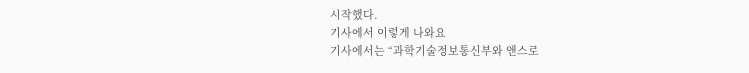시작했다.
기사에서 이렇게 나와요
기사에서는 “과학기술정보통신부와 앤스로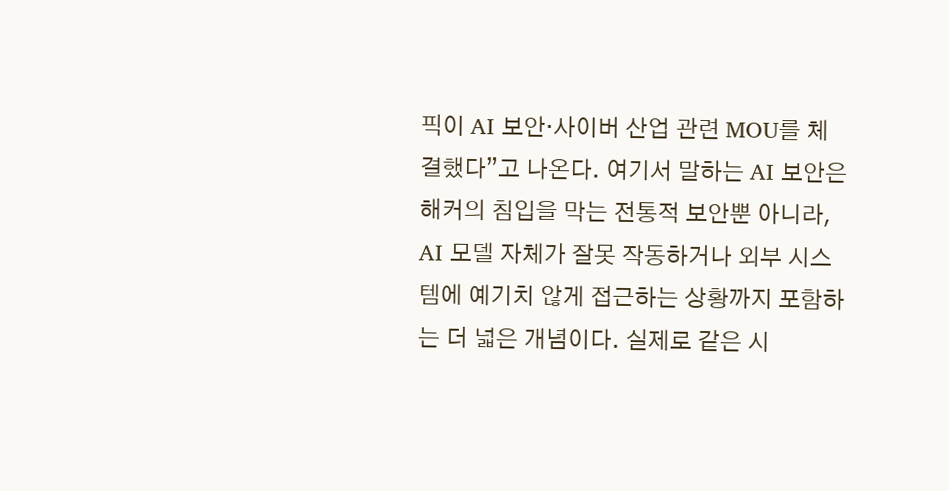픽이 AI 보안·사이버 산업 관련 MOU를 체결했다”고 나온다. 여기서 말하는 AI 보안은 해커의 침입을 막는 전통적 보안뿐 아니라, AI 모델 자체가 잘못 작동하거나 외부 시스템에 예기치 않게 접근하는 상황까지 포함하는 더 넓은 개념이다. 실제로 같은 시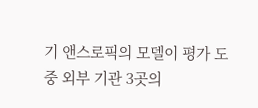기 앤스로픽의 모델이 평가 도중 외부 기관 3곳의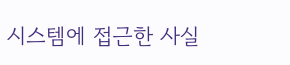시스템에 접근한 사실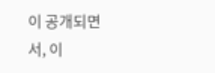이 공개되면서, 이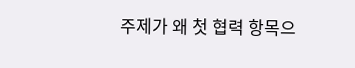주제가 왜 첫 협력 항목으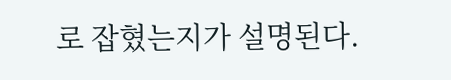로 잡혔는지가 설명된다.